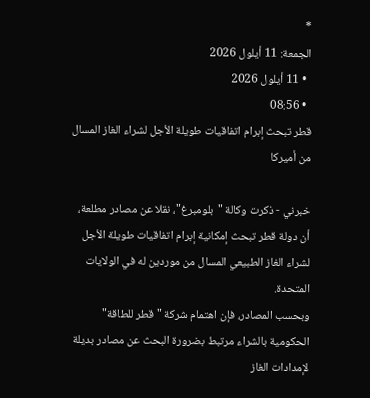*
الجمعة: 11 أيلول 2026
  • 11 أيلول 2026
  • 08:56
قطر تبحث إبرام اتفاقيات طويلة الأجل لشراء الغاز المسال من أميركا

خبرني - ذكرت وكالة "بلومبرغ"، نقلا عن مصادر مطلعة، أن دولة قطر تبحث إمكانية إبرام اتفاقيات طويلة الأجل لشراء الغاز الطبيعي المسال من موردين له في الولايات المتحدة.
وبحسب المصادر، فإن اهتمام شركة "قطر للطاقة" الحكومية بالشراء مرتبط بضرورة البحث عن مصادر بديلة لإمدادات الغاز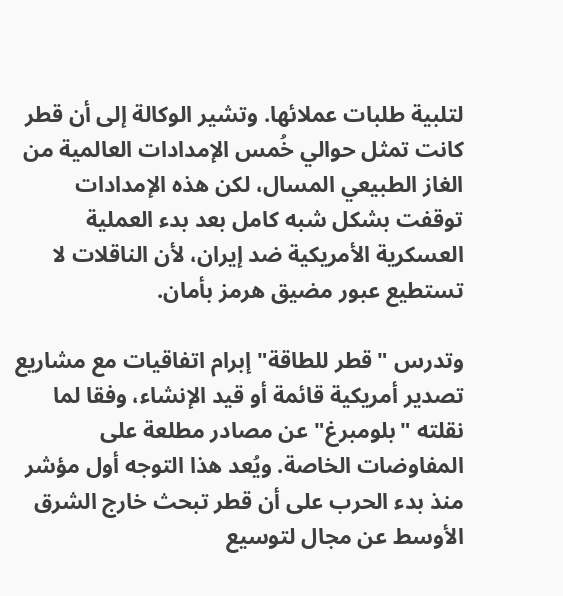لتلبية طلبات عملائها. وتشير الوكالة إلى أن قطر كانت تمثل حوالي خُمس الإمدادات العالمية من الغاز الطبيعي المسال، لكن هذه الإمدادات توقفت بشكل شبه كامل بعد بدء العملية العسكرية الأمريكية ضد إيران، لأن الناقلات لا تستطيع عبور مضيق هرمز بأمان.

وتدرس "قطر للطاقة" إبرام اتفاقيات مع مشاريع تصدير أمريكية قائمة أو قيد الإنشاء، وفقا لما نقلته "بلومبرغ" عن مصادر مطلعة على المفاوضات الخاصة. ويُعد هذا التوجه أول مؤشر منذ بدء الحرب على أن قطر تبحث خارج الشرق الأوسط عن مجال لتوسيع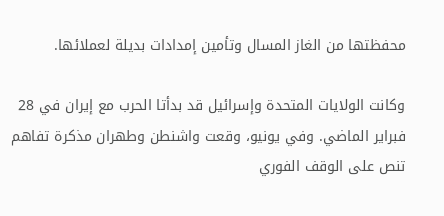محفظتها من الغاز المسال وتأمين إمدادات بديلة لعملائها.

وكانت الولايات المتحدة وإسرائيل قد بدأتا الحرب مع إيران في 28 فبراير الماضي. وفي يونيو، وقعت واشنطن وطهران مذكرة تفاهم تنص على الوقف الفوري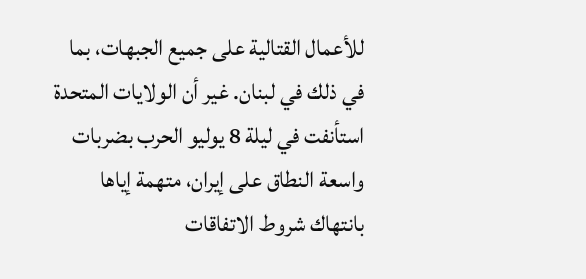للأعمال القتالية على جميع الجبهات، بما في ذلك في لبنان. غير أن الولايات المتحدة استأنفت في ليلة 8 يوليو الحرب بضربات واسعة النطاق على إيران، متهمة إياها بانتهاك شروط الاتفاقات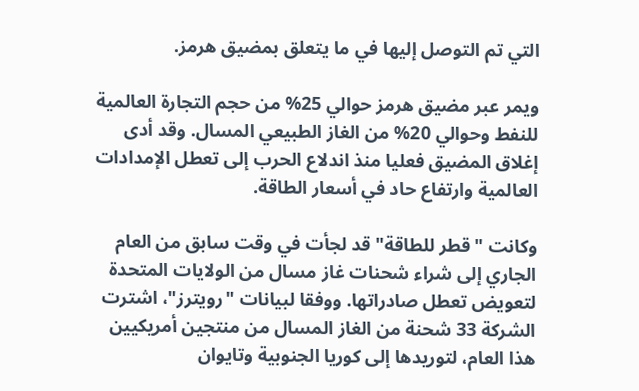التي تم التوصل إليها في ما يتعلق بمضيق هرمز.

ويمر عبر مضيق هرمز حوالي 25% من حجم التجارة العالمية للنفط وحوالي 20% من الغاز الطبيعي المسال. وقد أدى إغلاق المضيق فعليا منذ اندلاع الحرب إلى تعطل الإمدادات العالمية وارتفاع حاد في أسعار الطاقة.

وكانت "قطر للطاقة" قد لجأت في وقت سابق من العام الجاري إلى شراء شحنات غاز مسال من الولايات المتحدة لتعويض تعطل صادراتها. ووفقا لبيانات "رويترز"، اشترت الشركة 33 شحنة من الغاز المسال من منتجين أمريكيين هذا العام، لتوريدها إلى كوريا الجنوبية وتايوان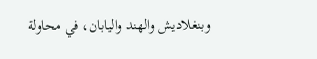وبنغلاديش والهند واليابان، في محاولة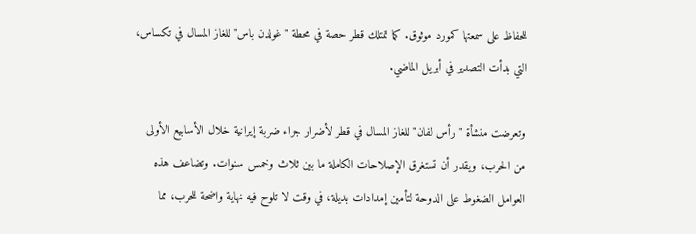للحفاظ على سمعتها كمورد موثوق. كما تمتلك قطر حصة في محطة "غولدن باس" للغاز المسال في تكساس، التي بدأت التصدير في أبريل الماضي.

وتعرضت منشأة "رأس لفان" للغاز المسال في قطر لأضرار جراء ضربة إيرانية خلال الأسابيع الأولى من الحرب، ويقدر أن تستغرق الإصلاحات الكاملة ما بين ثلاث وخمس سنوات. وتضاعف هذه العوامل الضغوط على الدوحة لتأمين إمدادات بديلة، في وقت لا تلوح فيه نهاية واضحة للحرب، مما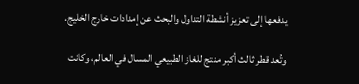يدفعها إلى تعزيز أنشطة التداول والبحث عن إمدادات خارج الخليج.

وتُعد قطر ثالث أكبر منتج للغاز الطبيعي المسال في العالم، وكانت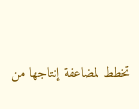تخطط لمضاعفة إنتاجها من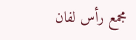مجمع رأس لفان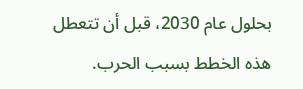بحلول عام 2030، قبل أن تتعطل هذه الخطط بسبب الحرب.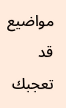مواضيع قد تعجبك